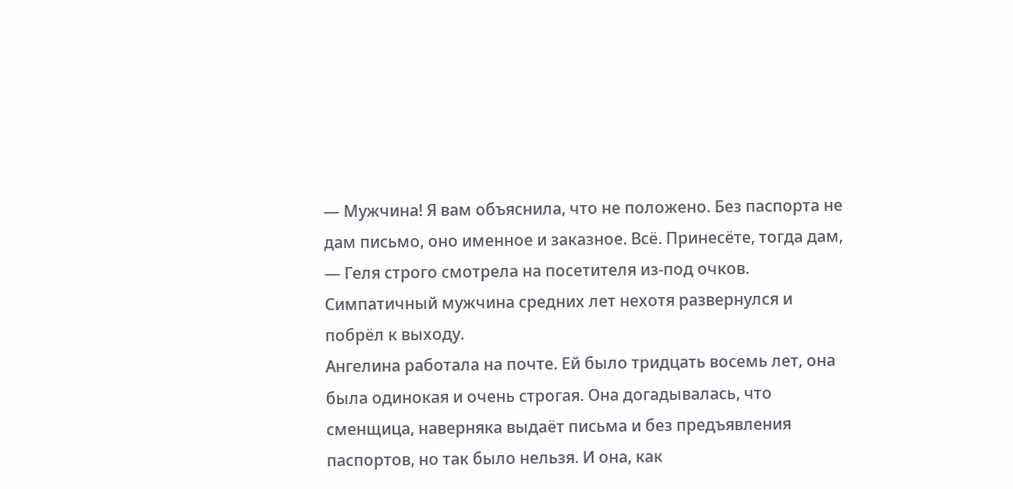— Мужчина! Я вам объяснила, что не положено. Без паспорта не дам письмо, оно именное и заказное. Всё. Принесёте, тогда дам, — Геля строго смотрела на посетителя из-под очков.
Симпатичный мужчина средних лет нехотя развернулся и побрёл к выходу.
Ангелина работала на почте. Ей было тридцать восемь лет, она была одинокая и очень строгая. Она догадывалась, что сменщица, наверняка выдаёт письма и без предъявления паспортов, но так было нельзя. И она, как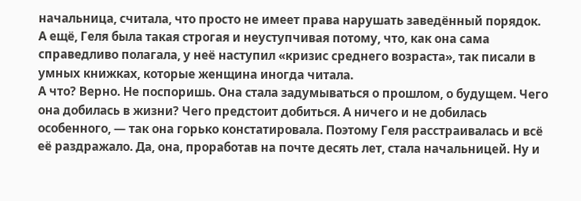начальница, считала, что просто не имеет права нарушать заведённый порядок. А ещё, Геля была такая строгая и неуступчивая потому, что, как она сама справедливо полагала, у неё наступил «кризис среднего возраста», так писали в умных книжках, которые женщина иногда читала.
А что? Верно. Не поспоришь. Она стала задумываться о прошлом, о будущем. Чего она добилась в жизни? Чего предстоит добиться. А ничего и не добилась особенного, — так она горько констатировала. Поэтому Геля расстраивалась и всё её раздражало. Да, она, проработав на почте десять лет, стала начальницей. Ну и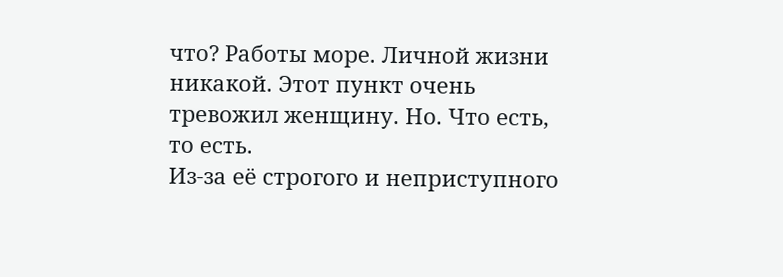что? Работы море. Личной жизни никакой. Этот пункт очень тревожил женщину. Но. Что есть, то есть.
Из-за её строгого и неприступного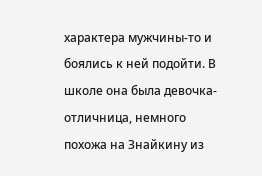характера мужчины-то и боялись к ней подойти. В школе она была девочка-отличница, немного похожа на Знайкину из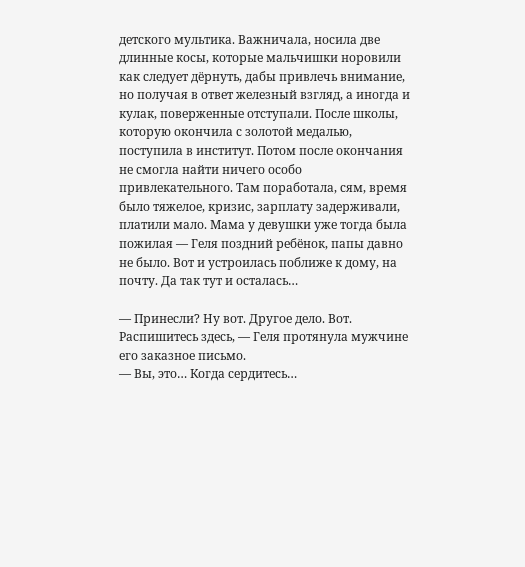детского мультика. Важничала, носила две длинные косы, которые мальчишки норовили как следует дёрнуть, дабы привлечь внимание, но получая в ответ железный взгляд, а иногда и кулак, поверженные отступали. После школы, которую окончила с золотой медалью, поступила в институт. Потом после окончания не смогла найти ничего особо привлекательного. Там поработала, сям, время было тяжелое, кризис, зарплату задерживали, платили мало. Мама у девушки уже тогда была пожилая — Геля поздний ребёнок, папы давно не было. Вот и устроилась поближе к дому, на почту. Да так тут и осталась…

— Принесли? Ну вот. Другое дело. Вот. Распишитесь здесь, — Геля протянула мужчине его заказное письмо.
— Вы, это… Когда сердитесь…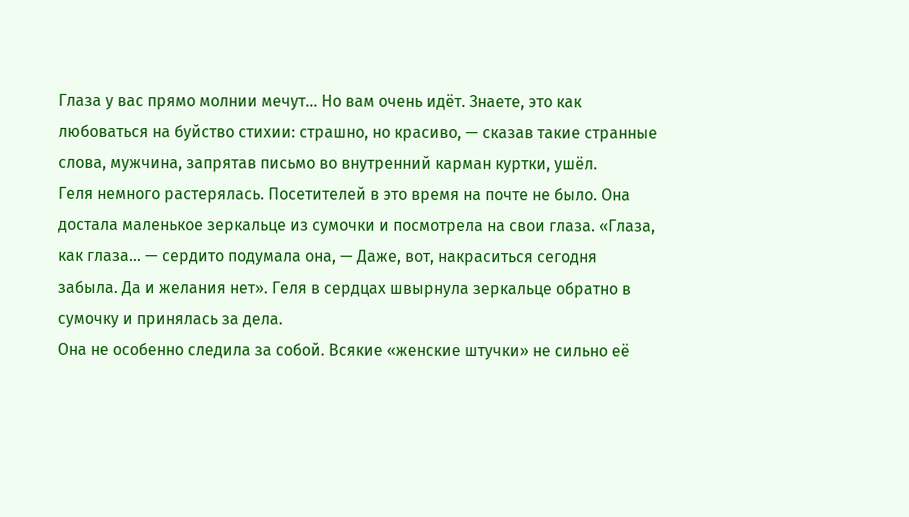Глаза у вас прямо молнии мечут… Но вам очень идёт. Знаете, это как любоваться на буйство стихии: страшно, но красиво, — сказав такие странные слова, мужчина, запрятав письмо во внутренний карман куртки, ушёл.
Геля немного растерялась. Посетителей в это время на почте не было. Она достала маленькое зеркальце из сумочки и посмотрела на свои глаза. «Глаза, как глаза… — сердито подумала она, — Даже, вот, накраситься сегодня забыла. Да и желания нет». Геля в сердцах швырнула зеркальце обратно в сумочку и принялась за дела.
Она не особенно следила за собой. Всякие «женские штучки» не сильно её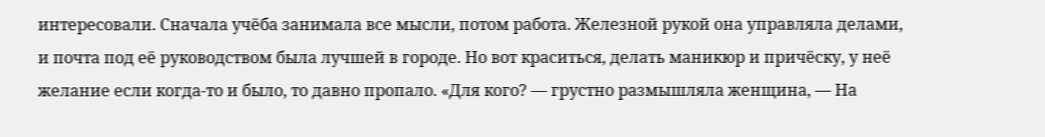интересовали. Сначала учёба занимала все мысли, потом работа. Железной рукой она управляла делами, и почта под её руководством была лучшей в городе. Но вот краситься, делать маникюр и причёску, у неё желание если когда-то и было, то давно пропало. «Для кого? — грустно размышляла женщина, — На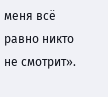меня всё равно никто не смотрит».